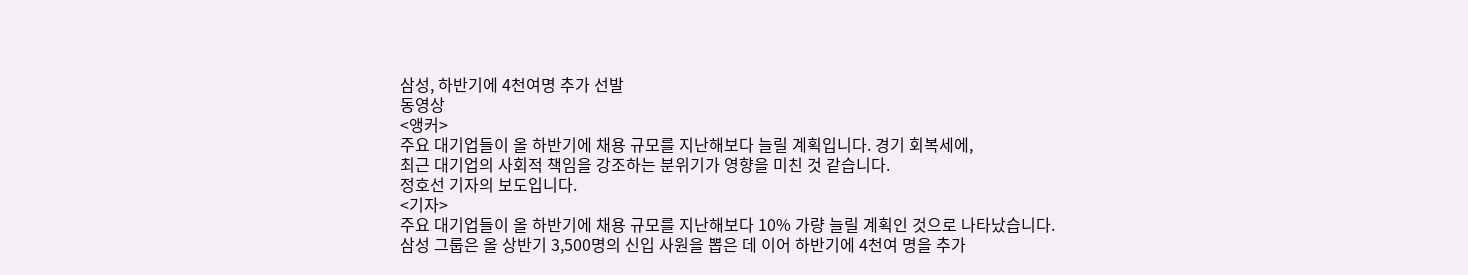삼성, 하반기에 4천여명 추가 선발
동영상
<앵커>
주요 대기업들이 올 하반기에 채용 규모를 지난해보다 늘릴 계획입니다. 경기 회복세에,
최근 대기업의 사회적 책임을 강조하는 분위기가 영향을 미친 것 같습니다.
정호선 기자의 보도입니다.
<기자>
주요 대기업들이 올 하반기에 채용 규모를 지난해보다 10% 가량 늘릴 계획인 것으로 나타났습니다.
삼성 그룹은 올 상반기 3,500명의 신입 사원을 뽑은 데 이어 하반기에 4천여 명을 추가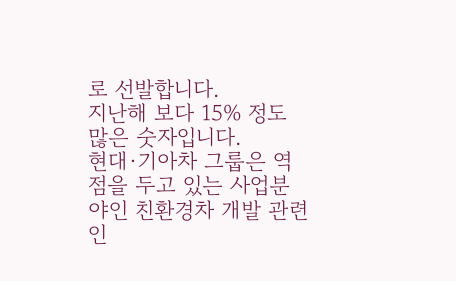로 선발합니다.
지난해 보다 15% 정도 많은 숫자입니다.
현대·기아차 그룹은 역점을 두고 있는 사업분야인 친환경차 개발 관련 인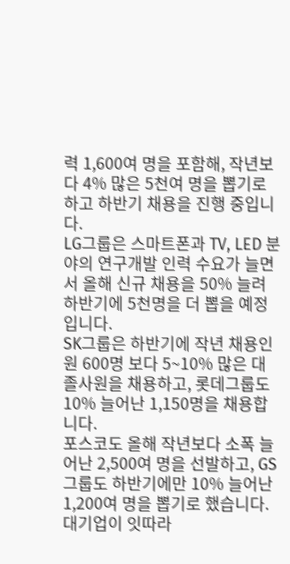력 1,600여 명을 포함해, 작년보다 4% 많은 5천여 명을 뽑기로 하고 하반기 채용을 진행 중입니다.
LG그룹은 스마트폰과 TV, LED 분야의 연구개발 인력 수요가 늘면서 올해 신규 채용을 50% 늘려 하반기에 5천명을 더 뽑을 예정입니다.
SK그룹은 하반기에 작년 채용인원 600명 보다 5~10% 많은 대졸사원을 채용하고, 롯데그룹도 10% 늘어난 1,150명을 채용합니다.
포스코도 올해 작년보다 소폭 늘어난 2,500여 명을 선발하고, GS그룹도 하반기에만 10% 늘어난 1,200여 명을 뽑기로 했습니다.
대기업이 잇따라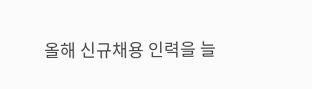올해 신규채용 인력을 늘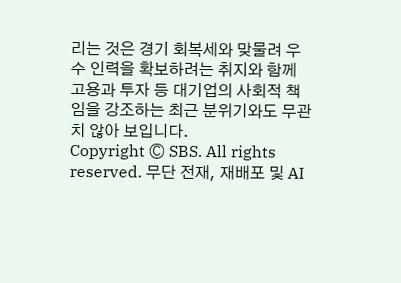리는 것은 경기 회복세와 맞물려 우수 인력을 확보하려는 취지와 함께 고용과 투자 등 대기업의 사회적 책임을 강조하는 최근 분위기와도 무관치 않아 보입니다.
Copyright Ⓒ SBS. All rights reserved. 무단 전재, 재배포 및 AI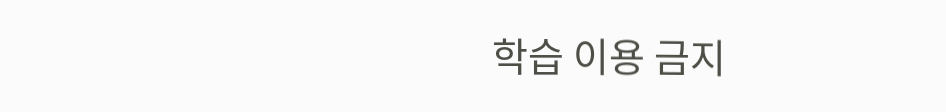학습 이용 금지